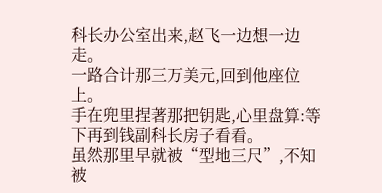科长办公室出来,赵飞一边想一边走。
一路合计那三万美元,回到他座位上。
手在兜里捏著那把钥匙,心里盘算:等下再到钱副科长房子看看。
虽然那里早就被“型地三尺”,不知被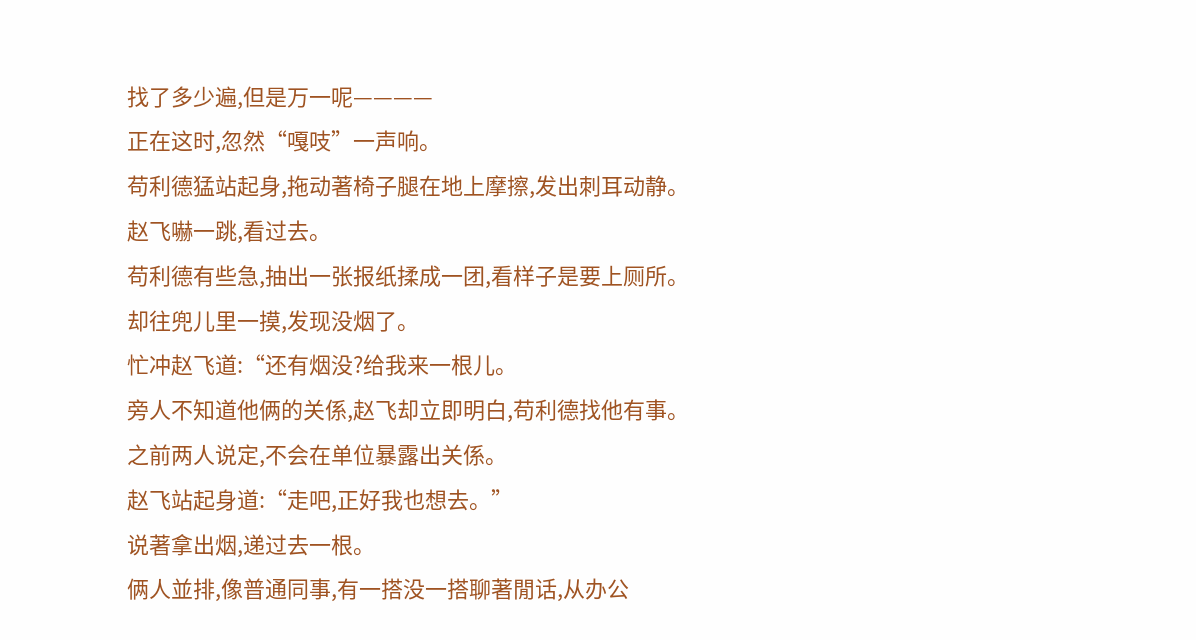找了多少遍,但是万一呢————
正在这时,忽然“嘎吱”一声响。
苟利德猛站起身,拖动著椅子腿在地上摩擦,发出刺耳动静。
赵飞嚇一跳,看过去。
苟利德有些急,抽出一张报纸揉成一团,看样子是要上厕所。
却往兜儿里一摸,发现没烟了。
忙冲赵飞道:“还有烟没?给我来一根儿。
旁人不知道他俩的关係,赵飞却立即明白,苟利德找他有事。
之前两人说定,不会在单位暴露出关係。
赵飞站起身道:“走吧,正好我也想去。”
说著拿出烟,递过去一根。
俩人並排,像普通同事,有一搭没一搭聊著閒话,从办公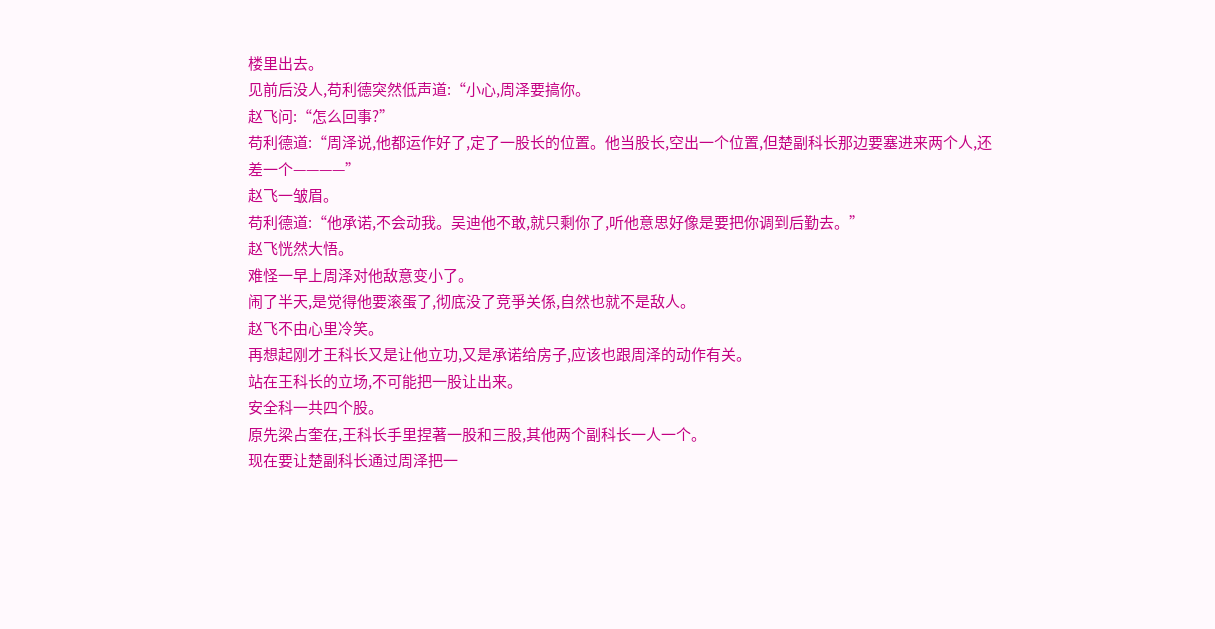楼里出去。
见前后没人,苟利德突然低声道:“小心,周泽要搞你。
赵飞问:“怎么回事?”
苟利德道:“周泽说,他都运作好了,定了一股长的位置。他当股长,空出一个位置,但楚副科长那边要塞进来两个人,还差一个————”
赵飞一皱眉。
苟利德道:“他承诺,不会动我。吴迪他不敢,就只剩你了,听他意思好像是要把你调到后勤去。”
赵飞恍然大悟。
难怪一早上周泽对他敌意变小了。
闹了半天,是觉得他要滚蛋了,彻底没了竞爭关係,自然也就不是敌人。
赵飞不由心里冷笑。
再想起刚才王科长又是让他立功,又是承诺给房子,应该也跟周泽的动作有关。
站在王科长的立场,不可能把一股让出来。
安全科一共四个股。
原先梁占奎在,王科长手里捏著一股和三股,其他两个副科长一人一个。
现在要让楚副科长通过周泽把一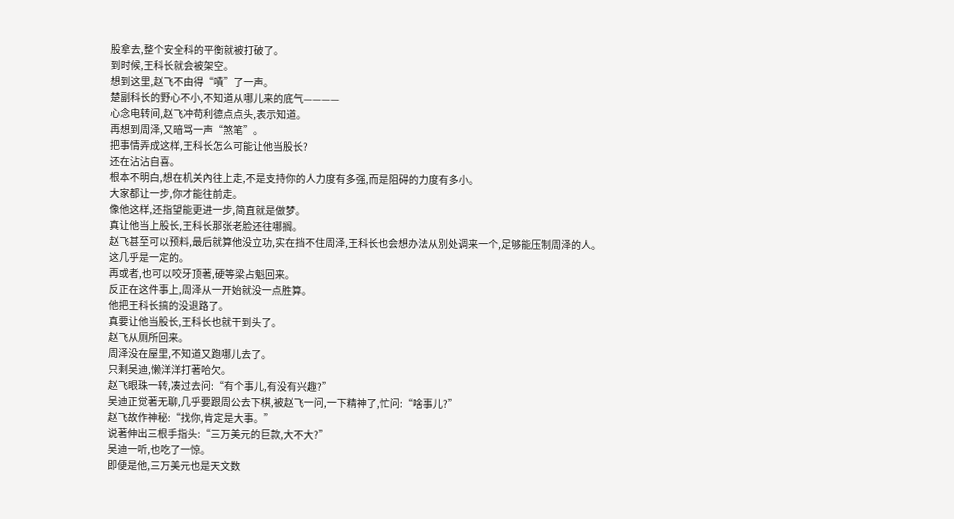股拿去,整个安全科的平衡就被打破了。
到时候,王科长就会被架空。
想到这里,赵飞不由得“嘖”了一声。
楚副科长的野心不小,不知道从哪儿来的底气————
心念电转间,赵飞冲苟利德点点头,表示知道。
再想到周泽,又暗骂一声“煞笔”。
把事情弄成这样,王科长怎么可能让他当股长?
还在沾沾自喜。
根本不明白,想在机关內往上走,不是支持你的人力度有多强,而是阻碍的力度有多小。
大家都让一步,你才能往前走。
像他这样,还指望能更进一步,简直就是做梦。
真让他当上股长,王科长那张老脸还往哪搁。
赵飞甚至可以预料,最后就算他没立功,实在挡不住周泽,王科长也会想办法从別处调来一个,足够能压制周泽的人。
这几乎是一定的。
再或者,也可以咬牙顶著,硬等梁占魁回来。
反正在这件事上,周泽从一开始就没一点胜算。
他把王科长搞的没退路了。
真要让他当股长,王科长也就干到头了。
赵飞从厕所回来。
周泽没在屋里,不知道又跑哪儿去了。
只剩吴迪,懒洋洋打著哈欠。
赵飞眼珠一转,凑过去问:“有个事儿,有没有兴趣?”
吴迪正觉著无聊,几乎要跟周公去下棋,被赵飞一问,一下精神了,忙问:“啥事儿?”
赵飞故作神秘:“找你,肯定是大事。”
说著伸出三根手指头:“三万美元的巨款,大不大?”
吴迪一听,也吃了一惊。
即便是他,三万美元也是天文数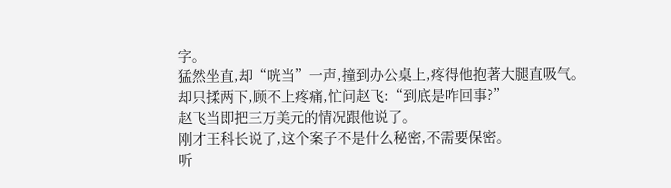字。
猛然坐直,却“咣当”一声,撞到办公桌上,疼得他抱著大腿直吸气。
却只揉两下,顾不上疼痛,忙问赵飞:“到底是咋回事?”
赵飞当即把三万美元的情况跟他说了。
刚才王科长说了,这个案子不是什么秘密,不需要保密。
听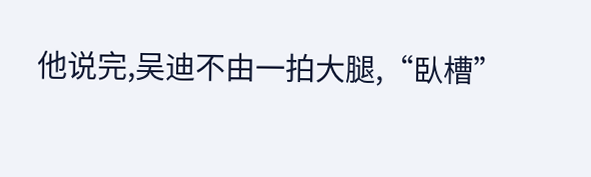他说完,吴迪不由一拍大腿,“臥槽”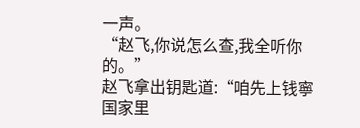一声。
“赵飞,你说怎么查,我全听你的。”
赵飞拿出钥匙道:“咱先上钱寧国家里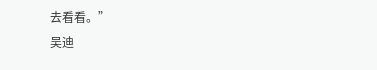去看看。”
吴迪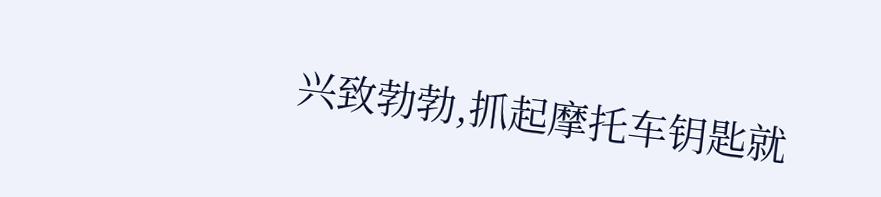兴致勃勃,抓起摩托车钥匙就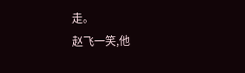走。
赵飞一笑,他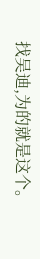找吴迪,为的就是这个。